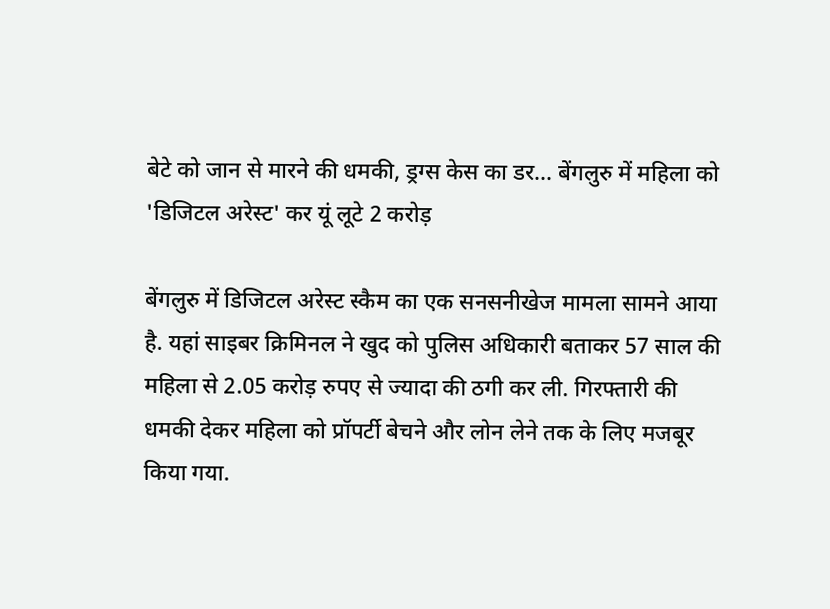बेटे को जान से मारने की धमकी, ड्रग्स केस का डर... बेंगलुरु में महिला को 'डिजिटल अरेस्ट' कर यूं लूटे 2 करोड़

बेंगलुरु में डिजिटल अरेस्ट स्कैम का एक सनसनीखेज मामला सामने आया है. यहां साइबर क्रिमिनल ने खुद को पुलिस अधिकारी बताकर 57 साल की महिला से 2.05 करोड़ रुपए से ज्यादा की ठगी कर ली. गिरफ्तारी की धमकी देकर महिला को प्रॉपर्टी बेचने और लोन लेने तक के लिए मजबूर किया गया.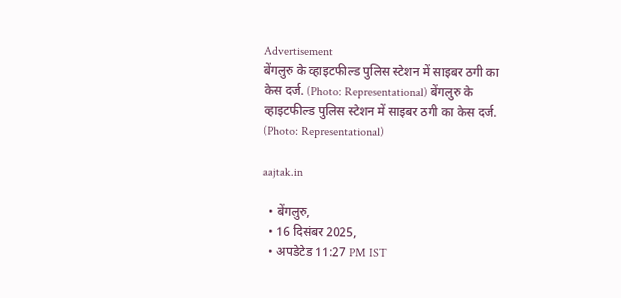Advertisement
बेंगलुरु के व्हाइटफील्ड पुलिस स्टेशन में साइबर ठगी का केस दर्ज. (Photo: Representational) बेंगलुरु के व्हाइटफील्ड पुलिस स्टेशन में साइबर ठगी का केस दर्ज. (Photo: Representational)

aajtak.in

  • बेंगलुरु,
  • 16 दिसंबर 2025,
  • अपडेटेड 11:27 PM IST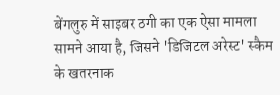बेंगलुरु में साइबर ठगी का एक ऐसा मामला सामने आया है, जिसने 'डिजिटल अरेस्ट' स्कैम के खतरनाक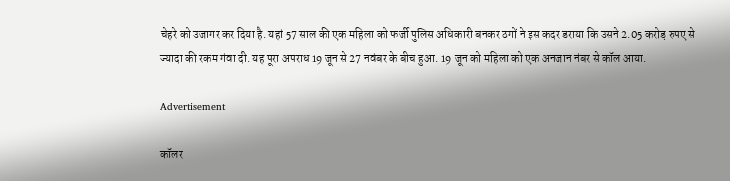चेहरे को उजागर कर दिया है. यहां 57 साल की एक महिला को फर्जी पुलिस अधिकारी बनकर ठगों ने इस कदर डराया कि उसने 2.05 करोड़ रुपए से ज्यादा की रकम गंवा दी. यह पूरा अपराध 19 जून से 27 नवंबर के बीच हुआ. 19 जून को महिला को एक अनजान नंबर से कॉल आया.

Advertisement

कॉलर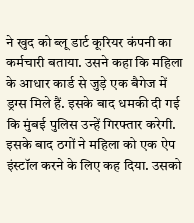ने खुद को ब्लू डार्ट कूरियर कंपनी का कर्मचारी बताया. उसने कहा कि महिला के आधार कार्ड से जुड़े एक बैगेज में ड्रग्स मिले हैं. इसके बाद धमकी दी गई कि मुंबई पुलिस उन्हें गिरफ्तार करेगी. इसके बाद ठगों ने महिला को एक ऐप इंस्टॉल करने के लिए कह दिया. उसको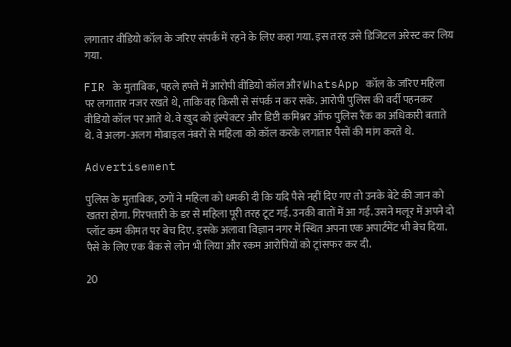लगातार वीडियो कॉल के जरिए संपर्क में रहने के लिए कहा गया. इस तरह उसे डिजिटल अरेस्ट कर लिय गया.

FIR के मुताबिक, पहले हफ्ते में आरोपी वीडियो कॉल और WhatsApp कॉल के जरिए महिला पर लगातार नजर रखते थे, ताकि वह किसी से संपर्क न कर सके. आरोपी पुलिस की वर्दी पहनकर वीडियो कॉल पर आते थे. वे खुद को इंस्पेक्टर और डिप्टी कमिश्नर ऑफ पुलिस रैंक का अधिकारी बताते थे. वे अलग-अलग मोबाइल नंबरों से महिला को कॉल करके लगातार पैसों की मांग करते थे.

Advertisement

पुलिस के मुताबिक, ठगों ने महिला को धमकी दी कि यदि पैसे नहीं दिए गए तो उनके बेटे की जान को खतरा होगा. गिरफ्तारी के डर से महिला पूरी तरह टूट गई. उनकी बातों में आ गई. उसने मलूर में अपने दो प्लॉट कम कीमत पर बेच दिए. इसके अलावा विज्ञान नगर में स्थित अपना एक अपार्टमेंट भी बेच दिया. पैसे के लिए एक बैंक से लोन भी लिया और रकम आरोपियों को ट्रांसफर कर दी.

20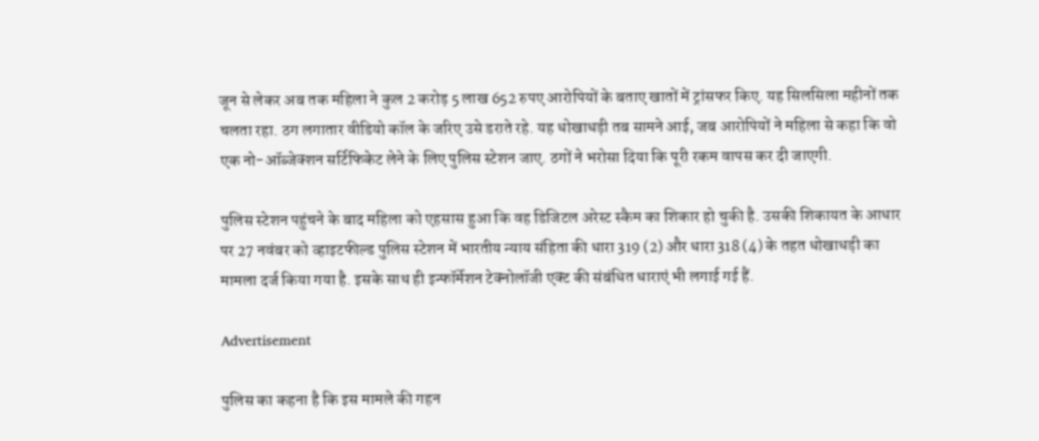जून से लेकर अब तक महिला ने कुल 2 करोड़ 5 लाख 652 रुपए आरोपियों के बताए खातों में ट्रांसफर किए. यह सिलसिला महीनों तक चलता रहा. ठग लगातार वीडियो कॉल के जरिए उसे डराते रहे. यह धोखाधड़ी तब सामने आई, जब आरोपियों ने महिला से कहा कि वो एक नो-ऑब्जेक्शन सर्टिफिकेट लेने के लिए पुलिस स्टेशन जाए. ठगों ने भरोसा दिया कि पूरी रकम वापस कर दी जाएगी.

पुलिस स्टेशन पहुंचने के बाद महिला को एहसास हुआ कि वह डिजिटल अरेस्ट स्कैम का शिकार हो चुकी है. उसकी शिकायत के आधार पर 27 नवंबर को व्हाइटफील्ड पुलिस स्टेशन में भारतीय न्याय संहिता की धारा 319 (2) और धारा 318 (4) के तहत धोखाधड़ी का मामला दर्ज किया गया है. इसके साथ ही इन्फॉर्मेशन टेक्नोलॉजी एक्ट की संबंधित धाराएं भी लगाई गई हैं.

Advertisement

पुलिस का कहना है कि इस मामले की गहन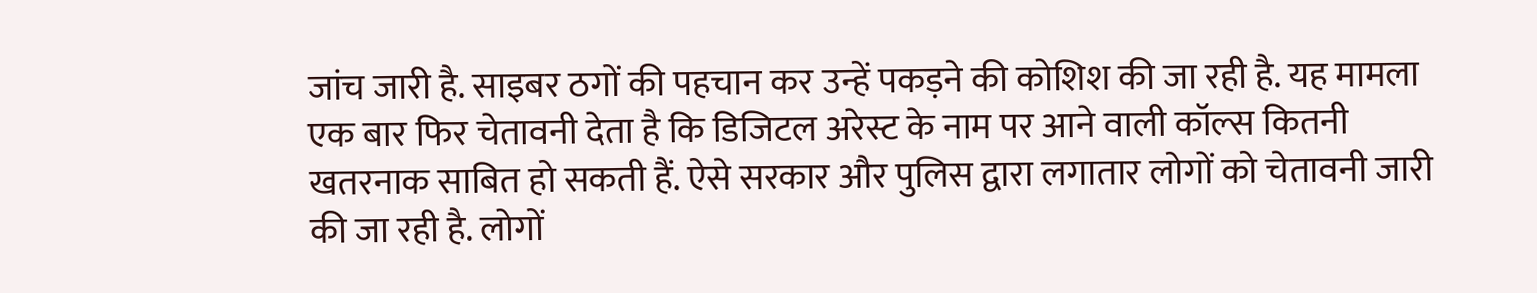जांच जारी है. साइबर ठगों की पहचान कर उन्हें पकड़ने की कोशिश की जा रही है. यह मामला एक बार फिर चेतावनी देता है कि डिजिटल अरेस्ट के नाम पर आने वाली कॉल्स कितनी खतरनाक साबित हो सकती हैं. ऐसे सरकार और पुलिस द्वारा लगातार लोगों को चेतावनी जारी की जा रही है. लोगों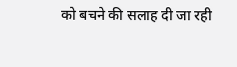को बचने की सलाह दी जा रही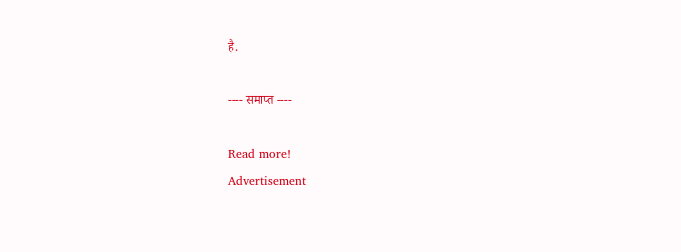है.

---- समाप्त ----

Read more!
Advertisement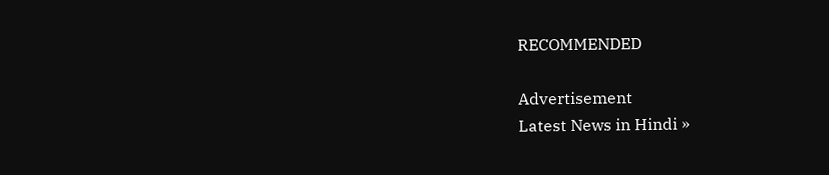RECOMMENDED

Advertisement
Latest News in Hindi »